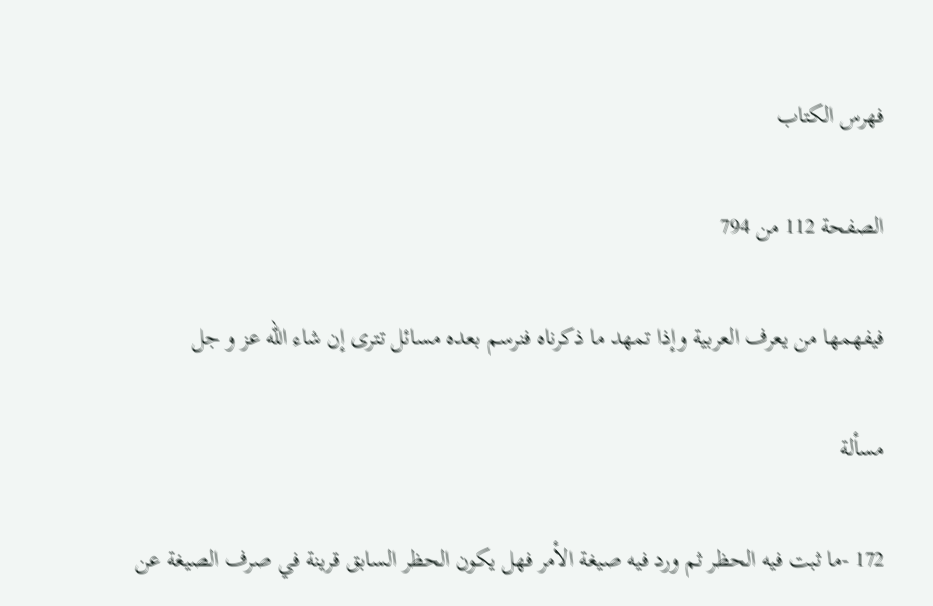فهرس الكتاب

الصفحة 112 من 794

فيفهمها من يعرف العربية وإذا تمهد ما ذكرناه فنرسم بعده مسائل تترى إن شاء الله عز و جل

مسألة

172 -ما ثبت فيه الحظر ثم ورد فيه صيغة الأمر فهل يكون الحظر السابق قرينة في صرف الصيغة عن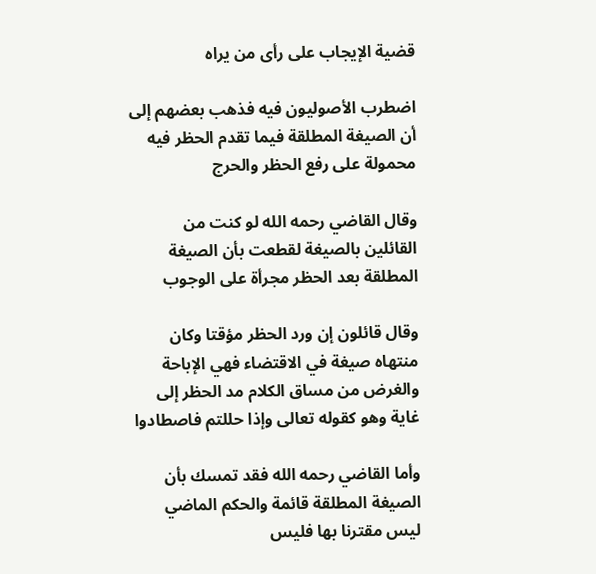قضية الإيجاب على رأى من يراه

اضطرب الأصوليون فيه فذهب بعضهم إلى أن الصيغة المطلقة فيما تقدم الحظر فيه محمولة على رفع الحظر والحرج

وقال القاضي رحمه الله لو كنت من القائلين بالصيغة لقطعت بأن الصيغة المطلقة بعد الحظر مجرأة على الوجوب

وقال قائلون إن ورد الحظر مؤقتا وكان منتهاه صيغة في الاقتضاء فهي الإباحة والغرض من مساق الكلام مد الحظر إلى غاية وهو كقوله تعالى وإذا حللتم فاصطادوا

وأما القاضي رحمه الله فقد تمسك بأن الصيغة المطلقة قائمة والحكم الماضي ليس مقترنا بها فليس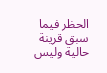الحظر فيما سبق قرينة حالية وليس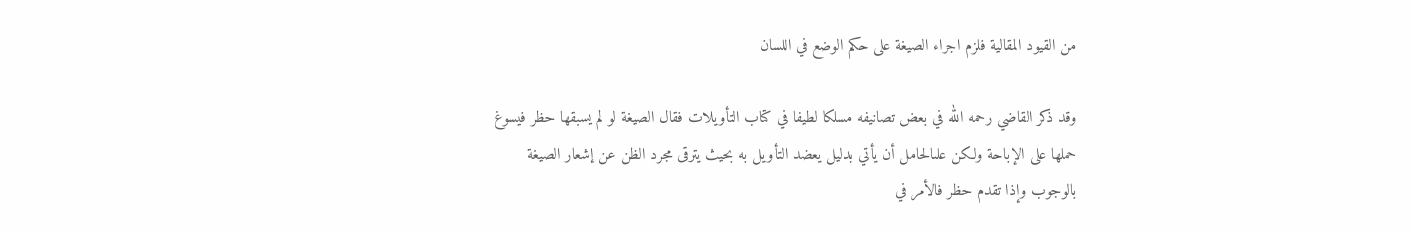من القيود المقالية فلزم اجراء الصيغة على حكم الوضع في اللسان

وقد ذكر القاضي رحمه الله في بعض تصانيفه مسلكا لطيفا في كتاب التأويلات فقال الصيغة لو لم يسبقها حظر فيسوغ حملها على الإباحة ولكن علىالحامل أن يأتي بدليل يعضد التأويل به بحيث يترقى مجرد الظن عن إشعار الصيغة بالوجوب وإذا تقدم حظر فالأمر في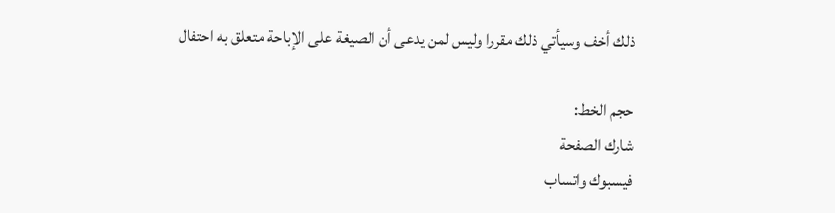ذلك أخف وسيأتي ذلك مقررا وليس لمن يدعى أن الصيغة على الإباحة متعلق به احتفال

حجم الخط:
شارك الصفحة
فيسبوك واتساب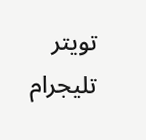تويتر تليجرام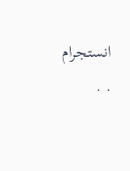انستجرام
. .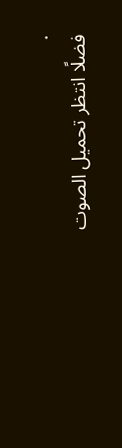.
فضلًا انتظر تحميل الصوت